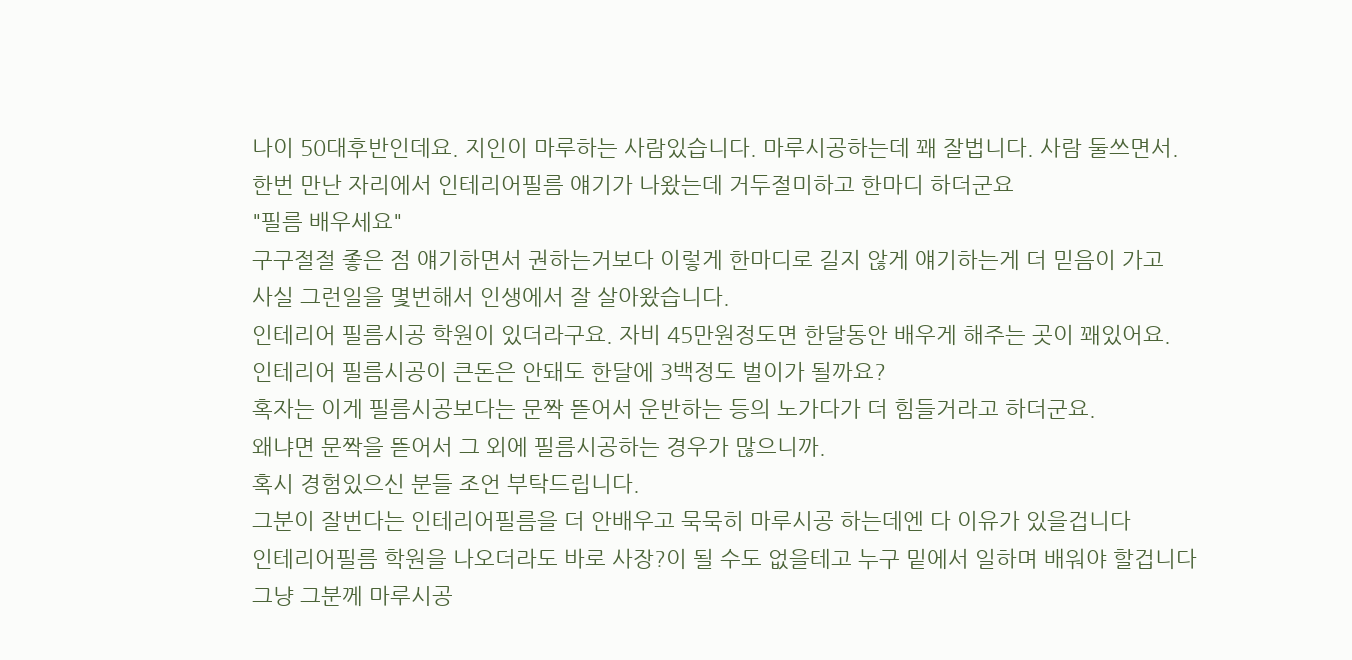나이 50대후반인데요. 지인이 마루하는 사람있습니다. 마루시공하는데 꽤 잘법니다. 사람 둘쓰면서.
한번 만난 자리에서 인테리어필름 얘기가 나왔는데 거두절미하고 한마디 하더군요
"필름 배우세요"
구구절절 좋은 점 얘기하면서 권하는거보다 이렇게 한마디로 길지 않게 얘기하는게 더 믿음이 가고
사실 그런일을 몇번해서 인생에서 잘 살아왔습니다.
인테리어 필름시공 학원이 있더라구요. 자비 45만원정도면 한달동안 배우게 해주는 곳이 꽤있어요.
인테리어 필름시공이 큰돈은 안돼도 한달에 3백정도 벌이가 될까요?
혹자는 이게 필름시공보다는 문짝 뜯어서 운반하는 등의 노가다가 더 힘들거라고 하더군요.
왜냐면 문짝을 뜯어서 그 외에 필름시공하는 경우가 많으니까.
혹시 경험있으신 분들 조언 부탁드립니다.
그분이 잘번다는 인테리어필름을 더 안배우고 묵묵히 마루시공 하는데엔 다 이유가 있을겁니다
인테리어필름 학원을 나오더라도 바로 사장?이 될 수도 없을테고 누구 밑에서 일하며 배워야 할겁니다
그냥 그분께 마루시공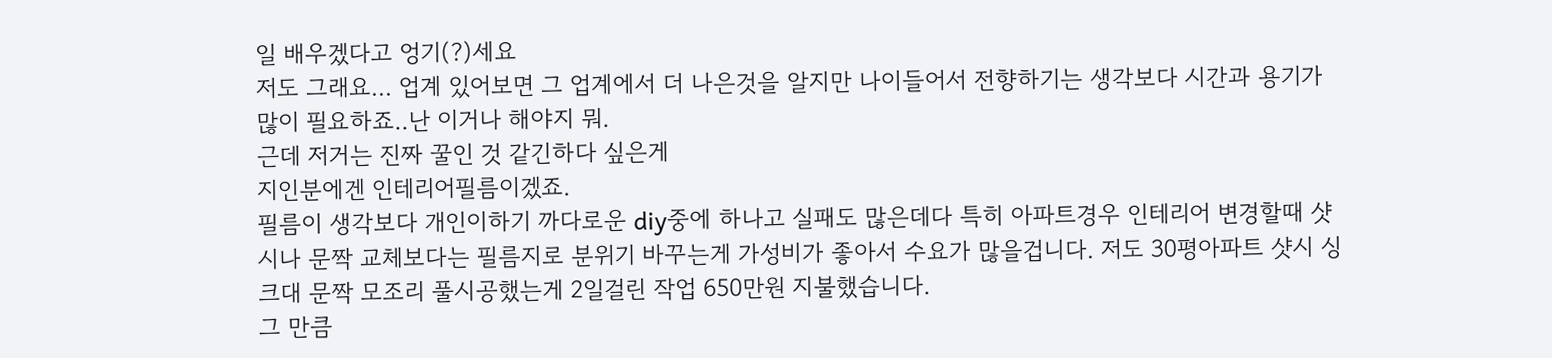일 배우겠다고 엉기(?)세요
저도 그래요... 업계 있어보면 그 업계에서 더 나은것을 알지만 나이들어서 전향하기는 생각보다 시간과 용기가 많이 필요하죠..난 이거나 해야지 뭐.
근데 저거는 진짜 꿀인 것 같긴하다 싶은게
지인분에겐 인테리어필름이겠죠.
필름이 생각보다 개인이하기 까다로운 diy중에 하나고 실패도 많은데다 특히 아파트경우 인테리어 변경할때 샷시나 문짝 교체보다는 필름지로 분위기 바꾸는게 가성비가 좋아서 수요가 많을겁니다. 저도 30평아파트 샷시 싱크대 문짝 모조리 풀시공했는게 2일걸린 작업 650만원 지불했습니다.
그 만큼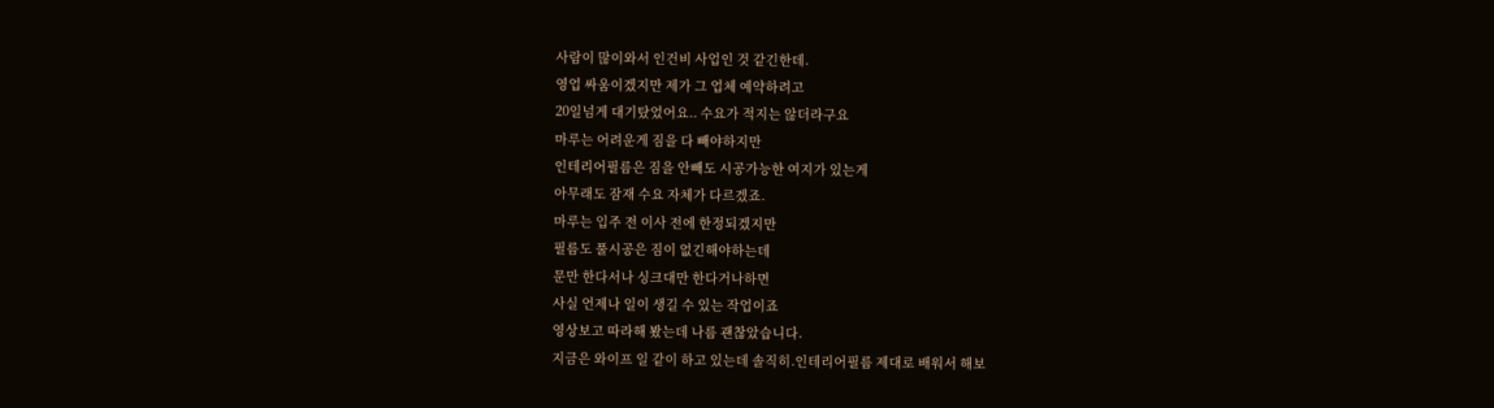사람이 많이와서 인건비 사업인 것 같긴한데.
영업 싸움이겠지만 제가 그 업체 예약하려고
20일넘게 대기탔었어요.. 수요가 적지는 않더라구요
마루는 어려운게 짐을 다 빼야하지만
인테리어필름은 짐을 안빼도 시공가능한 여지가 있는게
아무래도 잠재 수요 자체가 다르겠죠.
마루는 입주 전 이사 전에 한정되겠지만
필름도 풀시공은 짐이 없긴해야하는데
문만 한다서나 싱크대만 한다거나하면
사실 언제나 일이 생길 수 있는 작업이죠
영상보고 따라해 봤는데 나름 괜찮았습니다.
지금은 와이프 일 같이 하고 있는데 솔직히.인테리어필름 제대로 배워서 해보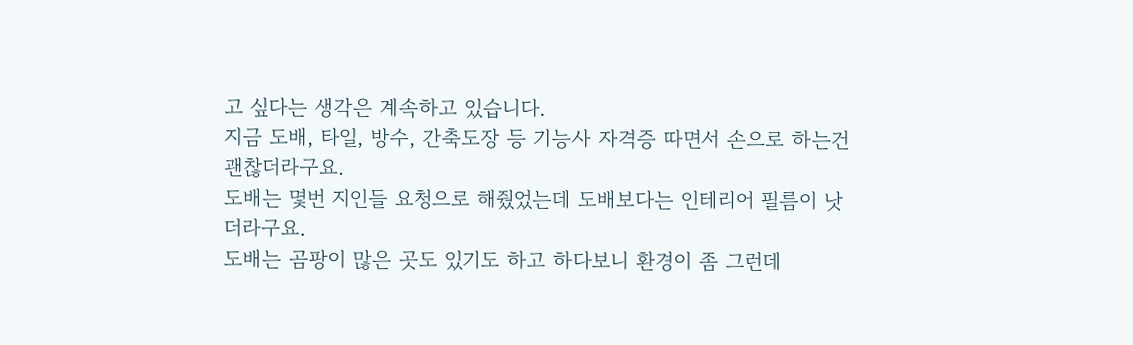고 싶다는 생각은 계속하고 있습니다.
지금 도배, 타일, 방수, 간축도장 등 기능사 자격증 따면서 손으로 하는건 괜찮더라구요.
도배는 몇번 지인들 요청으로 해줬었는데 도배보다는 인테리어 필름이 낫더라구요.
도배는 곰팡이 많은 곳도 있기도 하고 하다보니 환경이 좀 그런데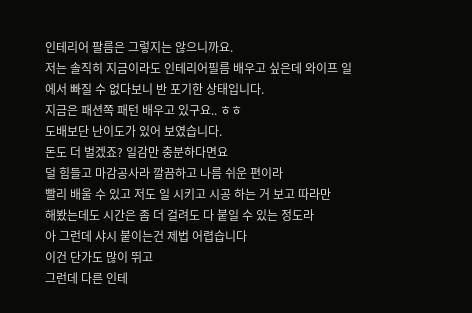인테리어 팔름은 그렇지는 않으니까요.
저는 솔직히 지금이라도 인테리어필름 배우고 싶은데 와이프 일에서 빠질 수 없다보니 반 포기한 상태입니다.
지금은 패션쪽 패턴 배우고 있구요.. ㅎㅎ
도배보단 난이도가 있어 보였습니다.
돈도 더 벌겠죠? 일감만 충분하다면요
덜 힘들고 마감공사라 깔끔하고 나름 쉬운 편이라
빨리 배울 수 있고 저도 일 시키고 시공 하는 거 보고 따라만
해봤는데도 시간은 좀 더 걸려도 다 붙일 수 있는 정도라
아 그런데 샤시 붙이는건 제법 어렵습니다
이건 단가도 많이 뛰고
그런데 다른 인테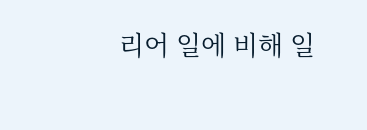리어 일에 비해 일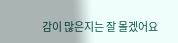감이 많은지는 잘 몰겠어요